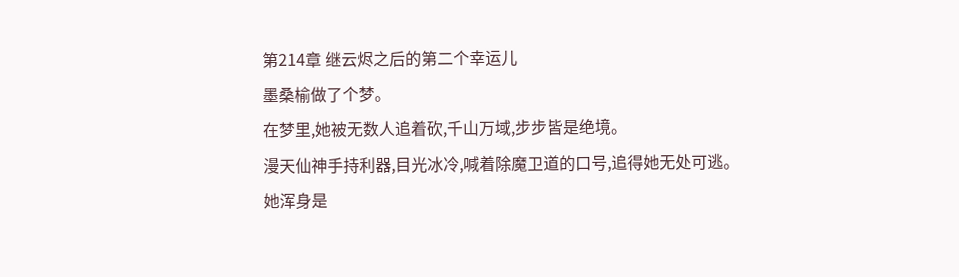第214章 继云烬之后的第二个幸运儿
墨桑榆做了个梦。
在梦里,她被无数人追着砍,千山万域,步步皆是绝境。
漫天仙神手持利器,目光冰冷,喊着除魔卫道的口号,追得她无处可逃。
她浑身是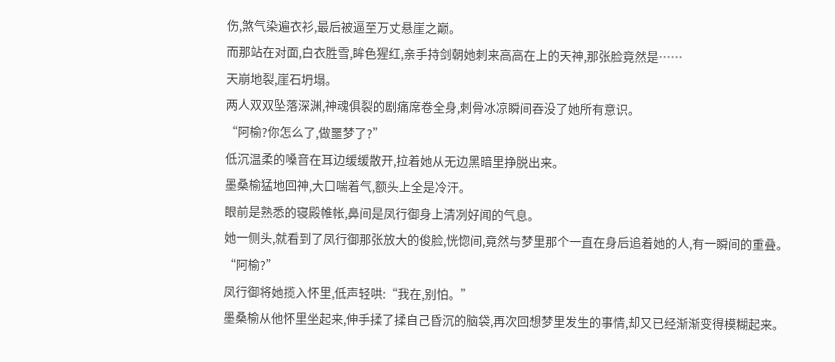伤,煞气染遍衣衫,最后被逼至万丈悬崖之巅。
而那站在对面,白衣胜雪,眸色猩红,亲手持剑朝她刺来高高在上的天神,那张脸竟然是……
天崩地裂,崖石坍塌。
两人双双坠落深渊,神魂俱裂的剧痛席卷全身,刺骨冰凉瞬间吞没了她所有意识。
“阿榆?你怎么了,做噩梦了?”
低沉温柔的嗓音在耳边缓缓散开,拉着她从无边黑暗里挣脱出来。
墨桑榆猛地回神,大口喘着气,额头上全是冷汗。
眼前是熟悉的寝殿帷帐,鼻间是凤行御身上清冽好闻的气息。
她一侧头,就看到了凤行御那张放大的俊脸,恍惚间,竟然与梦里那个一直在身后追着她的人,有一瞬间的重叠。
“阿榆?”
凤行御将她揽入怀里,低声轻哄:“我在,别怕。”
墨桑榆从他怀里坐起来,伸手揉了揉自己昏沉的脑袋,再次回想梦里发生的事情,却又已经渐渐变得模糊起来。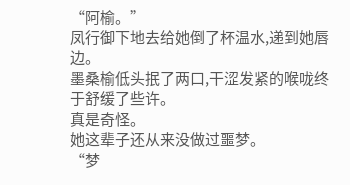“阿榆。”
凤行御下地去给她倒了杯温水,递到她唇边。
墨桑榆低头抿了两口,干涩发紧的喉咙终于舒缓了些许。
真是奇怪。
她这辈子还从来没做过噩梦。
“梦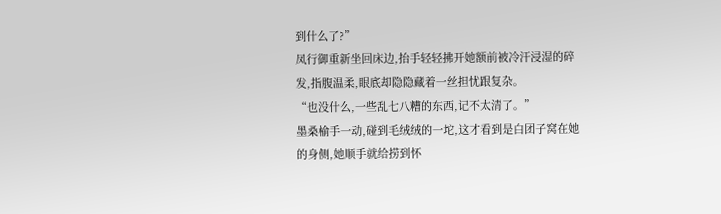到什么了?”
凤行御重新坐回床边,抬手轻轻拂开她额前被冷汗浸湿的碎发,指腹温柔,眼底却隐隐藏着一丝担忧跟复杂。
“也没什么,一些乱七八糟的东西,记不太清了。”
墨桑榆手一动,碰到毛绒绒的一坨,这才看到是白团子窝在她的身侧,她顺手就给捞到怀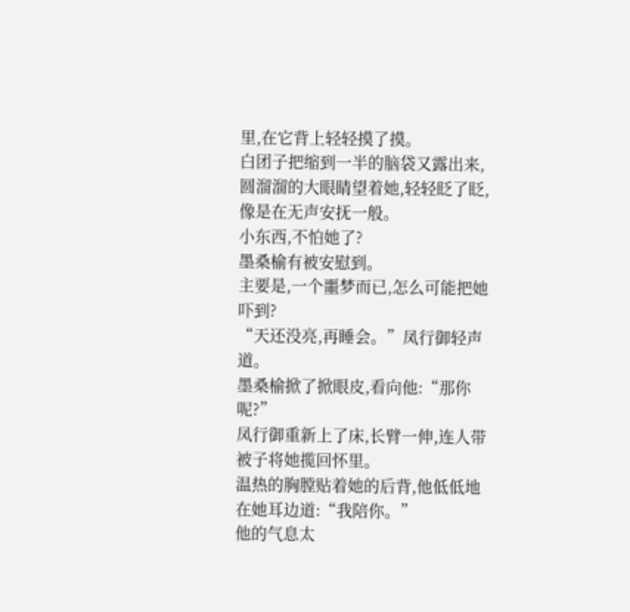里,在它背上轻轻摸了摸。
白团子把缩到一半的脑袋又露出来,圆溜溜的大眼睛望着她,轻轻眨了眨,像是在无声安抚一般。
小东西,不怕她了?
墨桑榆有被安慰到。
主要是,一个噩梦而已,怎么可能把她吓到?
“天还没亮,再睡会。”凤行御轻声道。
墨桑榆掀了掀眼皮,看向他:“那你呢?”
凤行御重新上了床,长臂一伸,连人带被子将她揽回怀里。
温热的胸膛贴着她的后背,他低低地在她耳边道:“我陪你。”
他的气息太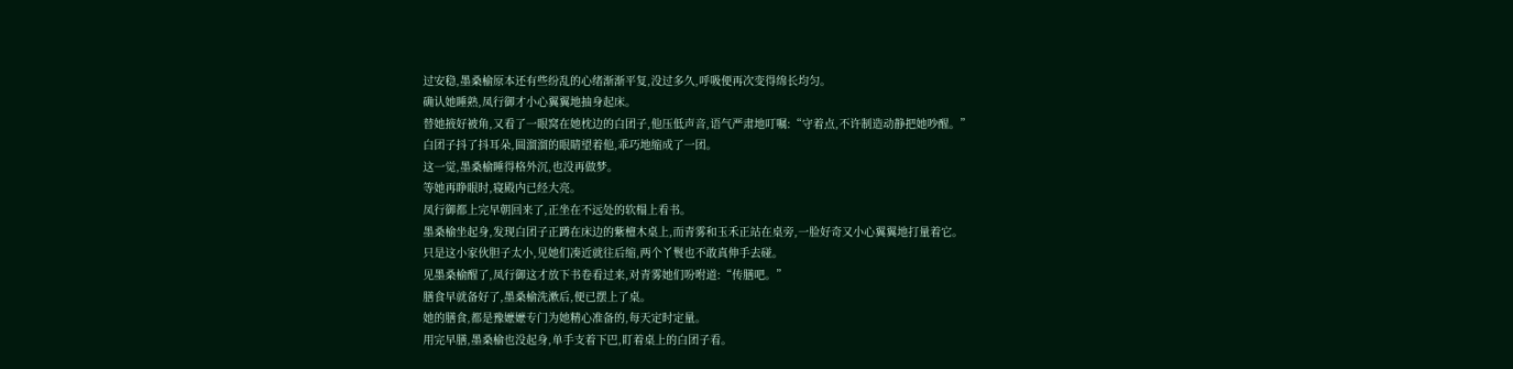过安稳,墨桑榆原本还有些纷乱的心绪渐渐平复,没过多久,呼吸便再次变得绵长均匀。
确认她睡熟,凤行御才小心翼翼地抽身起床。
替她掖好被角,又看了一眼窝在她枕边的白团子,他压低声音,语气严肃地叮嘱:“守着点,不许制造动静把她吵醒。”
白团子抖了抖耳朵,圆溜溜的眼睛望着他,乖巧地缩成了一团。
这一觉,墨桑榆睡得格外沉,也没再做梦。
等她再睁眼时,寝殿内已经大亮。
凤行御都上完早朝回来了,正坐在不远处的软榻上看书。
墨桑榆坐起身,发现白团子正蹲在床边的紫檀木桌上,而青雾和玉禾正站在桌旁,一脸好奇又小心翼翼地打量着它。
只是这小家伙胆子太小,见她们凑近就往后缩,两个丫鬟也不敢真伸手去碰。
见墨桑榆醒了,凤行御这才放下书卷看过来,对青雾她们吩咐道:“传膳吧。”
膳食早就备好了,墨桑榆洗漱后,便已摆上了桌。
她的膳食,都是豫嬷嬷专门为她精心准备的,每天定时定量。
用完早膳,墨桑榆也没起身,单手支着下巴,盯着桌上的白团子看。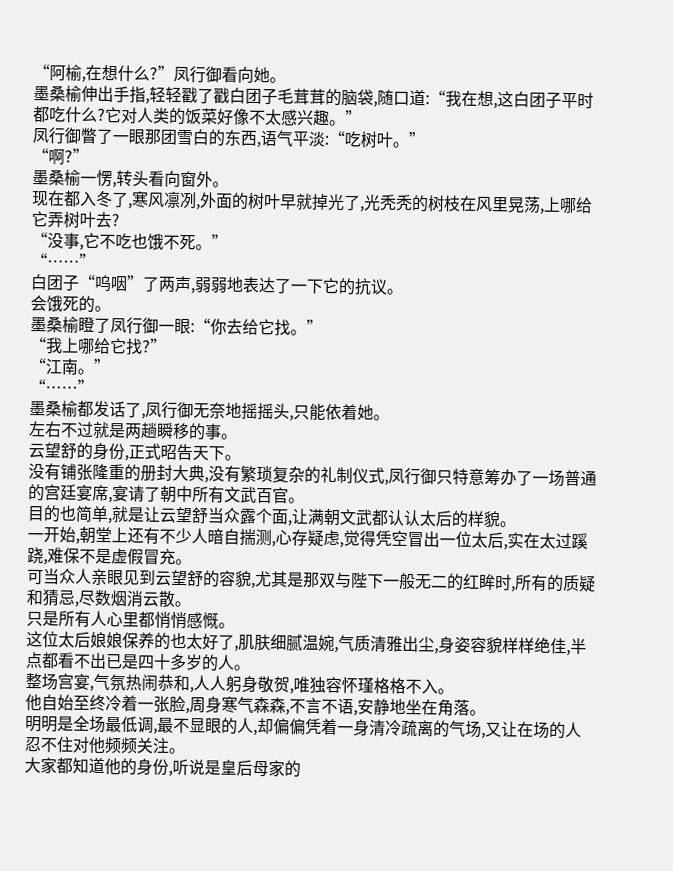“阿榆,在想什么?”凤行御看向她。
墨桑榆伸出手指,轻轻戳了戳白团子毛茸茸的脑袋,随口道:“我在想,这白团子平时都吃什么?它对人类的饭菜好像不太感兴趣。”
凤行御瞥了一眼那团雪白的东西,语气平淡:“吃树叶。”
“啊?”
墨桑榆一愣,转头看向窗外。
现在都入冬了,寒风凛冽,外面的树叶早就掉光了,光秃秃的树枝在风里晃荡,上哪给它弄树叶去?
“没事,它不吃也饿不死。”
“……”
白团子“呜咽”了两声,弱弱地表达了一下它的抗议。
会饿死的。
墨桑榆瞪了凤行御一眼:“你去给它找。”
“我上哪给它找?”
“江南。”
“……”
墨桑榆都发话了,凤行御无奈地摇摇头,只能依着她。
左右不过就是两趟瞬移的事。
云望舒的身份,正式昭告天下。
没有铺张隆重的册封大典,没有繁琐复杂的礼制仪式,凤行御只特意筹办了一场普通的宫廷宴席,宴请了朝中所有文武百官。
目的也简单,就是让云望舒当众露个面,让满朝文武都认认太后的样貌。
一开始,朝堂上还有不少人暗自揣测,心存疑虑,觉得凭空冒出一位太后,实在太过蹊跷,难保不是虚假冒充。
可当众人亲眼见到云望舒的容貌,尤其是那双与陛下一般无二的红眸时,所有的质疑和猜忌,尽数烟消云散。
只是所有人心里都悄悄感慨。
这位太后娘娘保养的也太好了,肌肤细腻温婉,气质清雅出尘,身姿容貌样样绝佳,半点都看不出已是四十多岁的人。
整场宫宴,气氛热闹恭和,人人躬身敬贺,唯独容怀瑾格格不入。
他自始至终冷着一张脸,周身寒气森森,不言不语,安静地坐在角落。
明明是全场最低调,最不显眼的人,却偏偏凭着一身清冷疏离的气场,又让在场的人忍不住对他频频关注。
大家都知道他的身份,听说是皇后母家的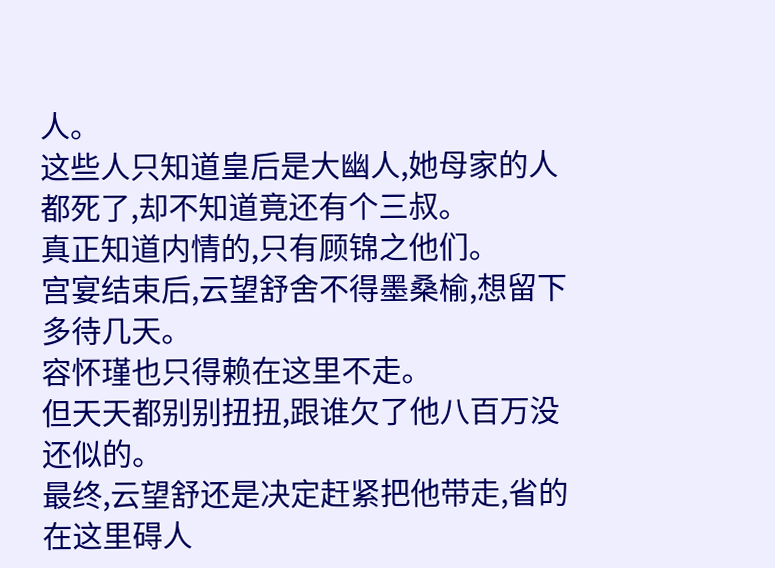人。
这些人只知道皇后是大幽人,她母家的人都死了,却不知道竟还有个三叔。
真正知道内情的,只有顾锦之他们。
宫宴结束后,云望舒舍不得墨桑榆,想留下多待几天。
容怀瑾也只得赖在这里不走。
但天天都别别扭扭,跟谁欠了他八百万没还似的。
最终,云望舒还是决定赶紧把他带走,省的在这里碍人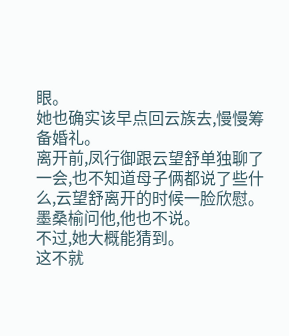眼。
她也确实该早点回云族去,慢慢筹备婚礼。
离开前,凤行御跟云望舒单独聊了一会,也不知道母子俩都说了些什么,云望舒离开的时候一脸欣慰。
墨桑榆问他,他也不说。
不过,她大概能猜到。
这不就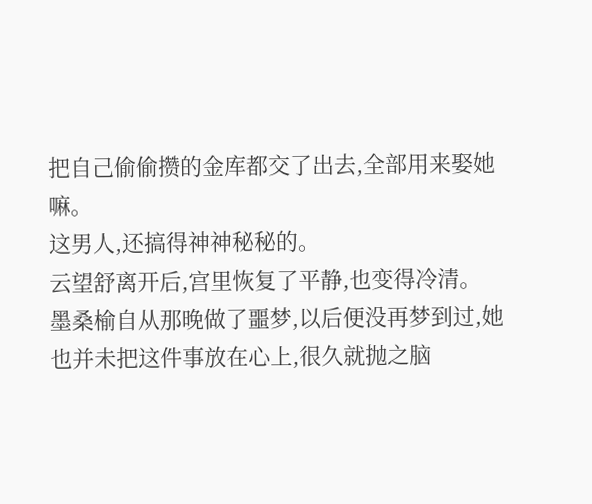把自己偷偷攒的金库都交了出去,全部用来娶她嘛。
这男人,还搞得神神秘秘的。
云望舒离开后,宫里恢复了平静,也变得冷清。
墨桑榆自从那晚做了噩梦,以后便没再梦到过,她也并未把这件事放在心上,很久就抛之脑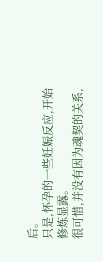后。
只是,怀孕的一些妊娠反应,开始修炼显露。
很可惜,并没有因为魂契的关系,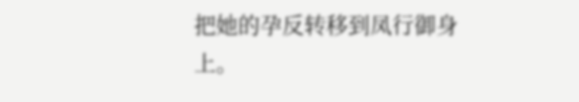把她的孕反转移到凤行御身上。